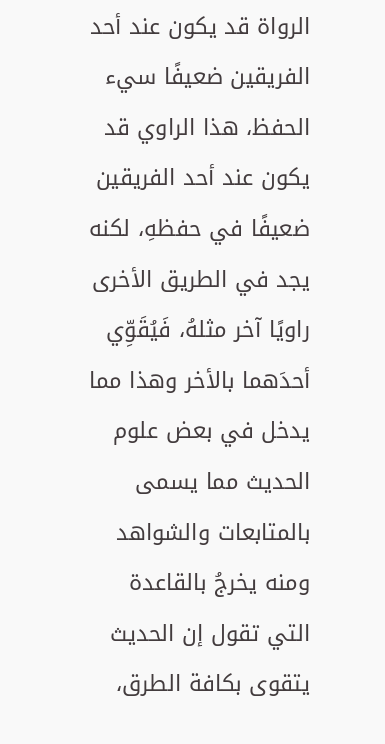الرواة قد يكون عند أحد الفريقين ضعيفًا سيء الحفظ، هذا الراوي قد يكون عند أحد الفريقين ضعيفًا في حفظهِ، لكنه يجد في الطريق الأخرى راويًا آخر مثلهُ، فَيُقَوِّي أحدَهما بالأخر وهذا مما يدخل في بعض علوم الحديث مما يسمى بالمتابعات والشواهد ومنه يخرجُ بالقاعدة التي تقول إن الحديث يتقوى بكافة الطرق،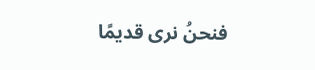فنحنُ نرى قديمًا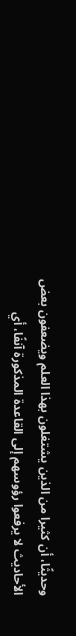وحديثًا، أن كثيرا من الذين يشتغلون بهذا العلم ويضعفون بعض الأحاديث لا يرفعوا رؤوسهم إلى القاعدة المذكورة آنفًا، أي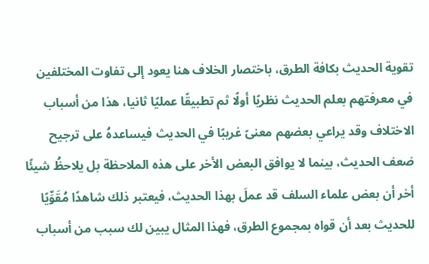تقوية الحديث بكافة الطرق، باختصار الخلاف هنا يعود إلى تفاوت المختلفين في معرفتهم بعلم الحديث نظريًا أولًا ثم تطبيقًا عمليًا ثانيا، هذا من أسباب الاختلاف وقد يراعي بعضهم معنىً غريبًا في الحديث فيساعدهُ على ترجيح ضعف الحديث، بينما لا يوافق البعض الأخر على هذه الملاحظة بل يلاحظُ شيئًا أخر أن بعض علماء السلف قد عملَ بهذا الحديث، فيعتبر ذلك شاهدًا مُقَوِّيًا للحديث بعد أن قواه بمجموع الطرق، فهذا المثال يبين لك سبب من أسباب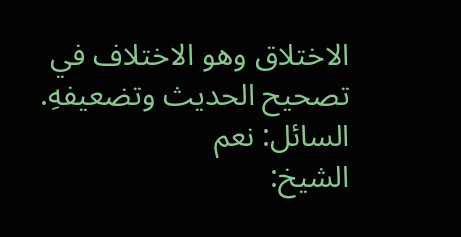الاختلاق وهو الاختلاف في تصحيح الحديث وتضعيفهِ.
السائل: نعم
الشيخ: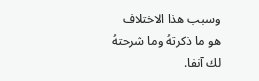وسبب هذا الاختلاف هو ما ذكرتهُ وما شرحتهُ لك آنفا.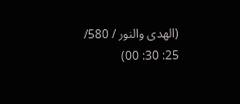(الهدى والنور / 580/ 25: 30: 00)